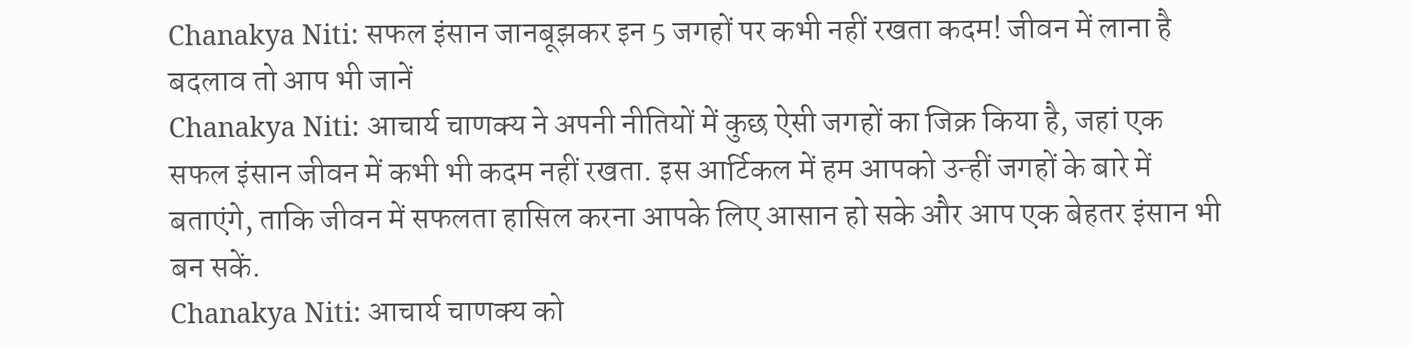Chanakya Niti: सफल इंसान जानबूझकर इन 5 जगहों पर कभी नहीं रखता कदम! जीवन में लाना है बदलाव तो आप भी जानें
Chanakya Niti: आचार्य चाणक्य ने अपनी नीतियों में कुछ ऐसी जगहों का जिक्र किया है, जहां एक सफल इंसान जीवन में कभी भी कदम नहीं रखता. इस आर्टिकल में हम आपको उन्हीं जगहों के बारे में बताएंगे, ताकि जीवन में सफलता हासिल करना आपके लिए आसान हो सके और आप एक बेहतर इंसान भी बन सकें.
Chanakya Niti: आचार्य चाणक्य को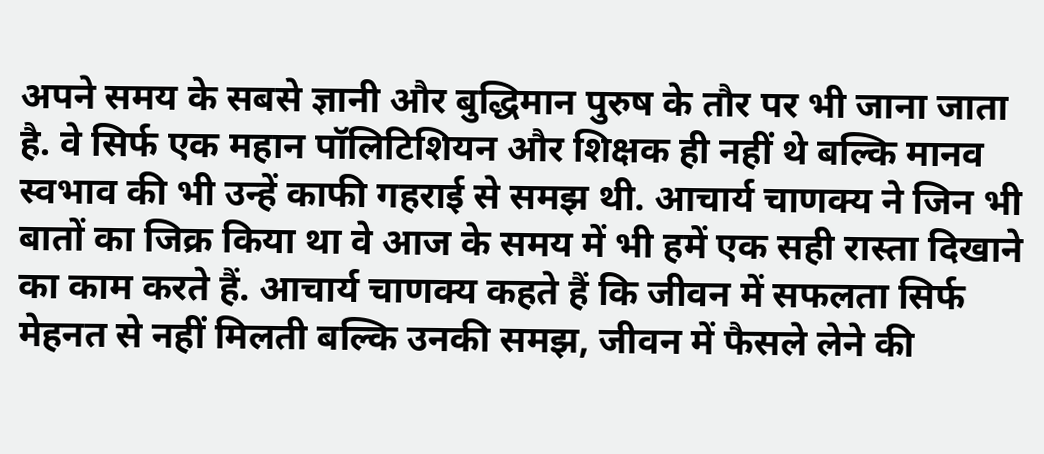अपने समय के सबसे ज्ञानी और बुद्धिमान पुरुष के तौर पर भी जाना जाता है. वे सिर्फ एक महान पॉलिटिशियन और शिक्षक ही नहीं थे बल्कि मानव स्वभाव की भी उन्हें काफी गहराई से समझ थी. आचार्य चाणक्य ने जिन भी बातों का जिक्र किया था वे आज के समय में भी हमें एक सही रास्ता दिखाने का काम करते हैं. आचार्य चाणक्य कहते हैं कि जीवन में सफलता सिर्फ मेहनत से नहीं मिलती बल्कि उनकी समझ, जीवन में फैसले लेने की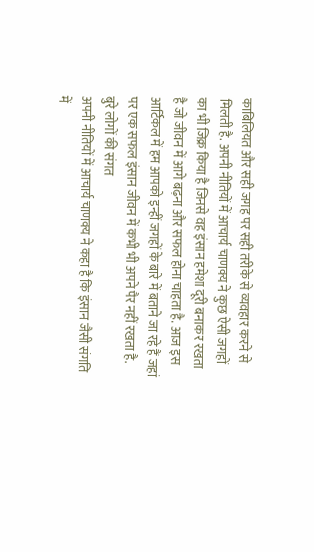काबिलियत और सही जगह पर सही तरीके से व्यवहार करने से मिलती है. अपनी नीतियों में आचार्य चाणक्य ने कुछ ऐसी जगहों का भी जिक्र किया है जिनसे वह इंसान हमेशा दूरी बनाकर रखता है जो जीवन में आगे बढ़ना और सफल होना चाहता है. आज इस आर्टिकल में हम आपको इन्हीं जगहों के बारे में बताने जा रहे हैं जहां पर एक सफल इंसान जीवन में कभी भी अपने पैर नहीं रखता है.
बुरे लोगों की संगत
अपनी नीतियों में आचार्य चाणक्य ने कहा है कि इंसान जैसी संगति में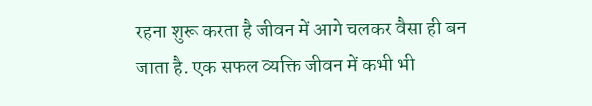रहना शुरू करता है जीवन में आगे चलकर वैसा ही बन जाता है. एक सफल व्यक्ति जीवन में कभी भी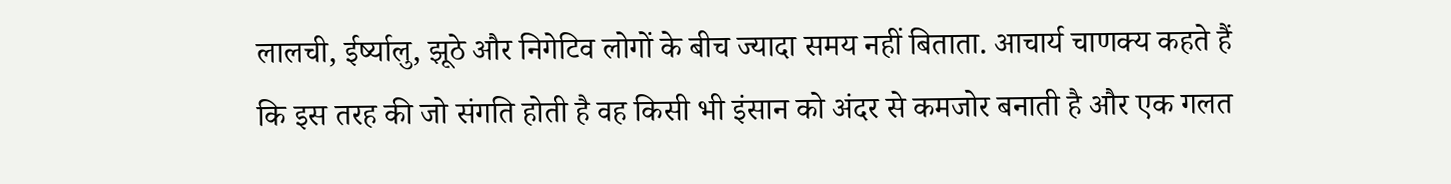लालची, ईर्ष्यालु, झूठे और निगेटिव लोगों के बीच ज्यादा समय नहीं बिताता. आचार्य चाणक्य कहते हैं कि इस तरह की जो संगति होती है वह किसी भी इंसान को अंदर से कमजोर बनाती है और एक गलत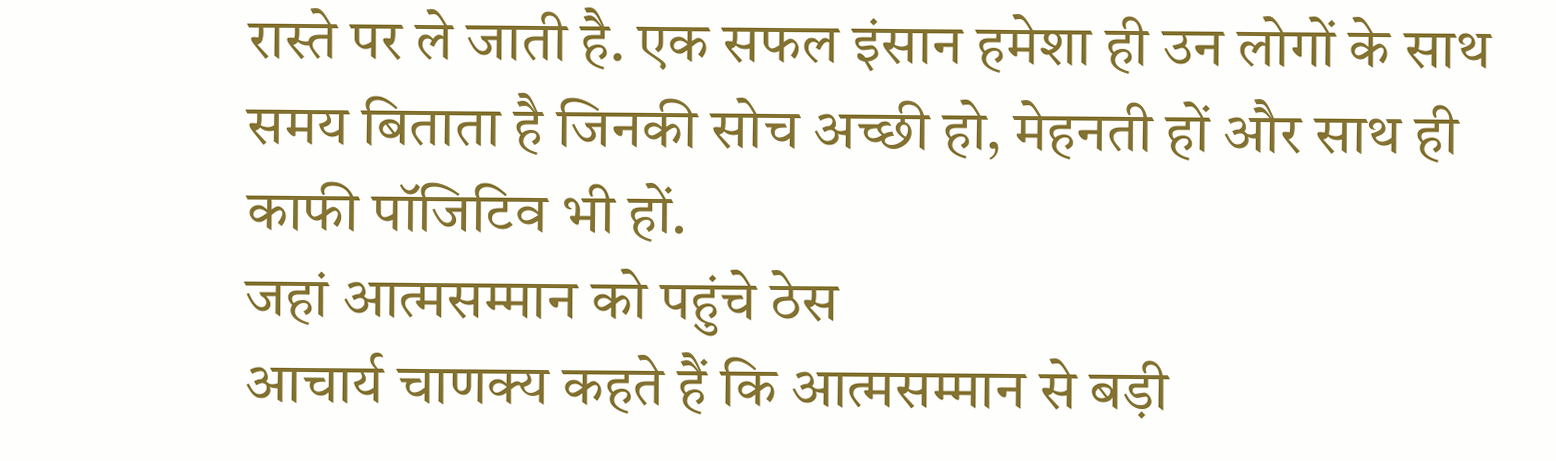रास्ते पर ले जाती है. एक सफल इंसान हमेशा ही उन लोगों के साथ समय बिताता है जिनकी सोच अच्छी हो, मेहनती हों और साथ ही काफी पॉजिटिव भी हों.
जहां आत्मसम्मान को पहुंचे ठेस
आचार्य चाणक्य कहते हैं कि आत्मसम्मान से बड़ी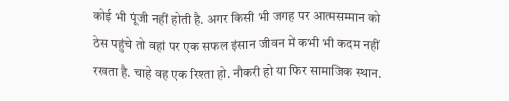कोई भी पूंजी नहीं होती है. अगर किसी भी जगह पर आत्मसम्मान को ठेस पहुंचे तो वहां पर एक सफल इंसान जीवन में कभी भी कदम नहीं रखता है. चाहे वह एक रिश्ता हो. नौकरी हो या फिर सामाजिक स्थान.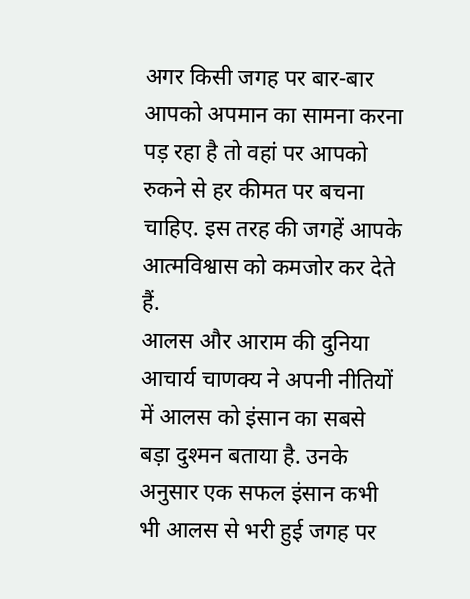अगर किसी जगह पर बार-बार आपको अपमान का सामना करना पड़ रहा है तो वहां पर आपको रुकने से हर कीमत पर बचना चाहिए. इस तरह की जगहें आपके आत्मविश्वास को कमजोर कर देते हैं.
आलस और आराम की दुनिया
आचार्य चाणक्य ने अपनी नीतियों में आलस को इंसान का सबसे बड़ा दुश्मन बताया है. उनके अनुसार एक सफल इंसान कभी भी आलस से भरी हुई जगह पर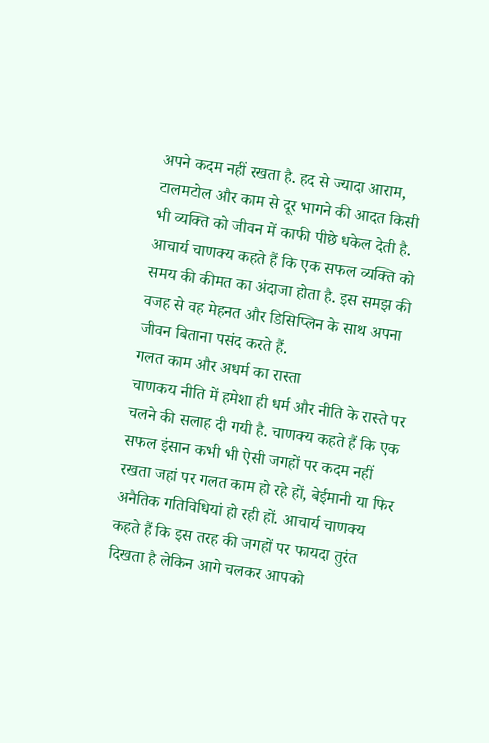अपने कदम नहीं रखता है. हद से ज्यादा आराम, टालमटोल और काम से दूर भागने की आदत किसी भी व्यक्ति को जीवन में काफी पीछे धकेल देती है. आचार्य चाणक्य कहते हैं कि एक सफल व्यक्ति को समय की कीमत का अंदाजा होता है. इस समझ की वजह से वह मेहनत और डिसिप्लिन के साथ अपना जीवन बिताना पसंद करते हैं.
गलत काम और अधर्म का रास्ता
चाणकय नीति में हमेशा ही धर्म और नीति के रास्ते पर चलने की सलाह दी गयी है. चाणक्य कहते हैं कि एक सफल इंसान कभी भी ऐसी जगहों पर कदम नहीं रखता जहां पर गलत काम हो रहे हों, बेईमानी या फिर अनैतिक गतिविधियां हो रही हों. आचार्य चाणक्य कहते हैं कि इस तरह की जगहों पर फायदा तुरंत दिखता है लेकिन आगे चलकर आपको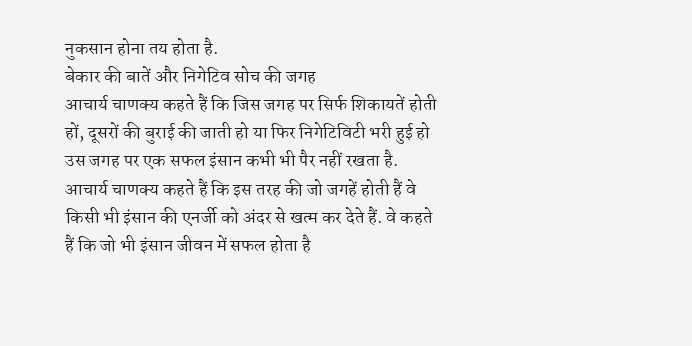नुकसान होना तय होता है.
बेकार की बातें और निगेटिव सोच की जगह
आचार्य चाणक्य कहते हैं कि जिस जगह पर सिर्फ शिकायतें होती हों, दूसरों की बुराई की जाती हो या फिर निगेटिविटी भरी हुई हो उस जगह पर एक सफल इंसान कभी भी पैर नहीं रखता है. आचार्य चाणक्य कहते हैं कि इस तरह की जो जगहें होती हैं वे किसी भी इंसान की एनर्जी को अंदर से खत्म कर देते हैं. वे कहते हैं कि जो भी इंसान जीवन में सफल होता है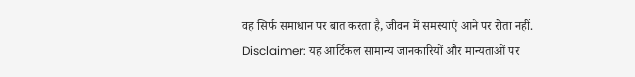वह सिर्फ समाधान पर बात करता है, जीवन में समस्याएं आने पर रोता नहीं.
Disclaimer: यह आर्टिकल सामान्य जानकारियों और मान्यताओं पर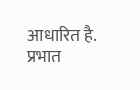आधारित है. प्रभात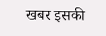खबर इसकी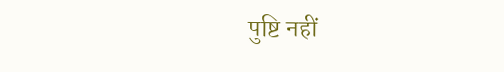पुष्टि नहीं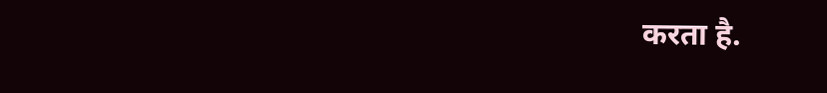करता है.